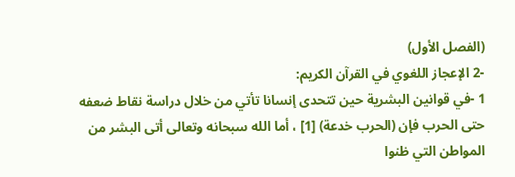(الفصل الأول)
-2 الإعجاز اللغوي في القرآن الكريم:
1 -في قوانين البشرية حين تتحدى إنسانا تأتي من خلال دراسة نقاط ضعفه حتى الحرب فإن (الحرب خدعة) [1] ، أما الله سبحانه وتعالى أتى البشر من المواطن التي ظنوا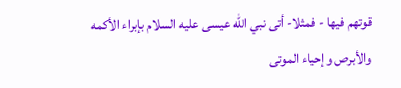قوتهم فيها - فمثلا- أتى نبي الله عيسى عليه السلام بإبراء الأكمه والأبرص وإحياء الموتى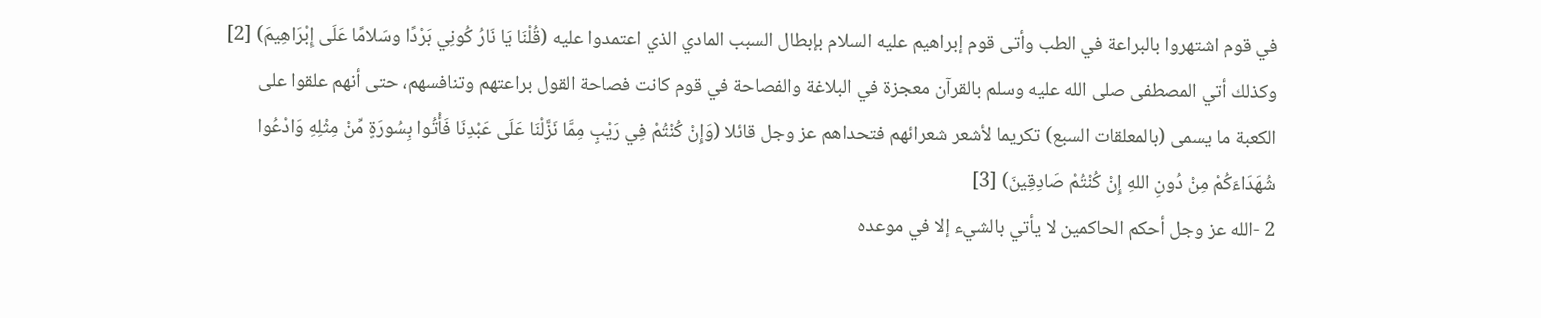في قوم اشتهروا بالبراعة في الطب وأتى قوم إبراهيم عليه السلام بإبطال السبب المادي الذي اعتمدوا عليه (قُلْنَا يَا نَارُ كُونِي بَرْدًا وسَلامًا عَلَى إِبْرَاهِيمَ) [2] وكذلك أتي المصطفى صلى الله عليه وسلم بالقرآن معجزة في البلاغة والفصاحة في قوم كانت فصاحة القول براعتهم وتنافسهم، حتى أنهم علقوا على الكعبة ما يسمى (بالمعلقات السبع) تكريما لأشعر شعرائهم فتحداهم عز وجل قائلا (وَإِنْ كُنْتُمْ فِي رَيْبٍ مِمَّا نَزَّلْنَا عَلَى عَبْدِنَا فَأْتُوا بِسُورَةٍ مِّنْ مِثْلِهِ وَادْعُوا شُهَدَاءَكُمْ مِنْ دُونِ اللهِ إِنْ كُنْتُمْ صَادِقِينَ) [3]
2 -الله عز وجل أحكم الحاكمين لا يأتي بالشيء إلا في موعده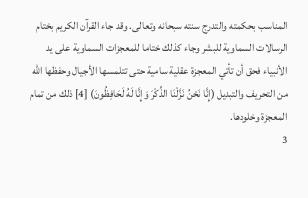المناسب بحكمته والتدرج سنته سبحانه وتعالى. وقد جاء القرآن الكريم بختام الرسالات السماوية للبشر وجاء كذلك ختاما للمعجزات السماوية على يد الأنبياء فحق أن تأتي المعجزة عقلية سامية حتى تتلمسها الأجيال وحفظها الله من التحريف والتبديل (إِنَّا نَحْنُ نَزَّلْنَا الذِّكْرَ وَإِنَّا لَهُ لَحَافِظُونَ) [4] ذلك من تمام المعجزة وخلودها.
3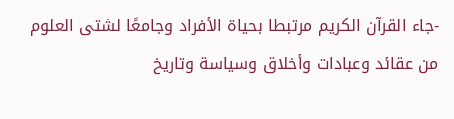-جاء القرآن الكريم مرتبطا بحياة الأفراد وجامعًا لشتى العلوم من عقائد وعبادات وأخلاق وسياسة وتاريخ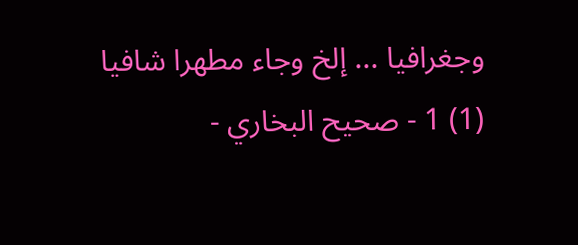وجغرافيا ... إلخ وجاء مطهرا شافيا
(1) 1 - صحيح البخاري -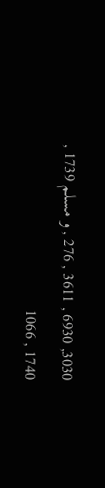3030, 6930 , 3611 , 276 , و مسلم 1739 , 1740 , 1066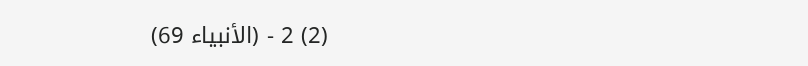(2) 2 - (الأنبياء 69)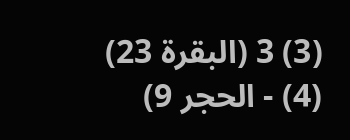(3) 3 (البقرة 23)
(4) - الحجر 9)